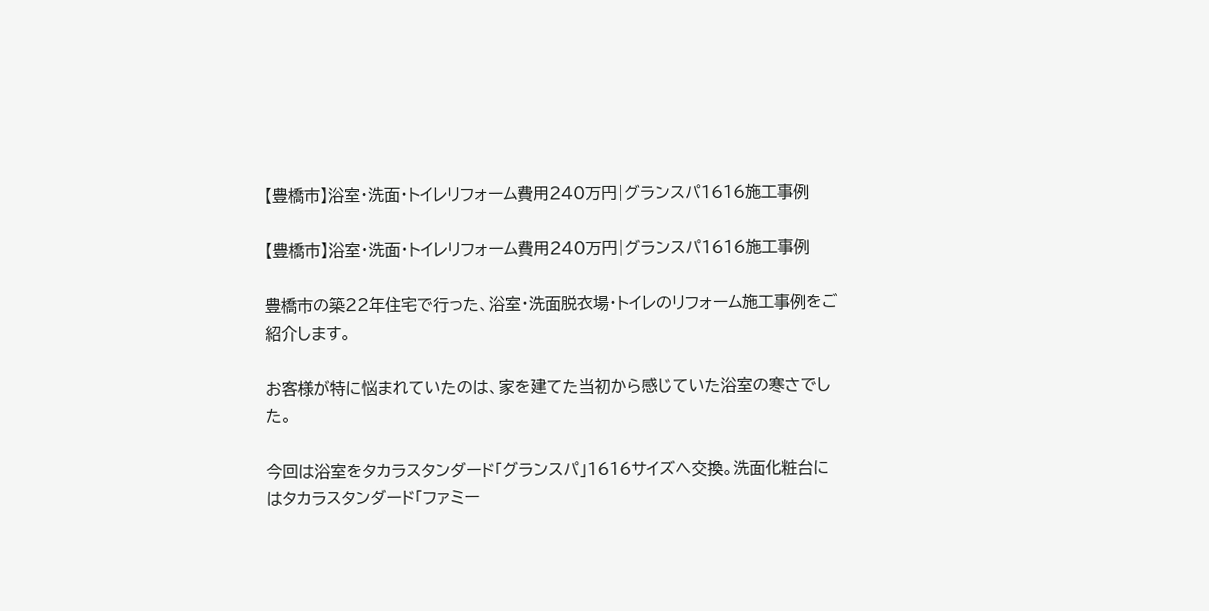【豊橋市】浴室・洗面・トイレリフォーム費用240万円|グランスパ1616施工事例

【豊橋市】浴室・洗面・トイレリフォーム費用240万円|グランスパ1616施工事例

豊橋市の築22年住宅で行った、浴室・洗面脱衣場・トイレのリフォーム施工事例をご紹介します。

お客様が特に悩まれていたのは、家を建てた当初から感じていた浴室の寒さでした。

今回は浴室をタカラスタンダード「グランスパ」1616サイズへ交換。洗面化粧台にはタカラスタンダード「ファミー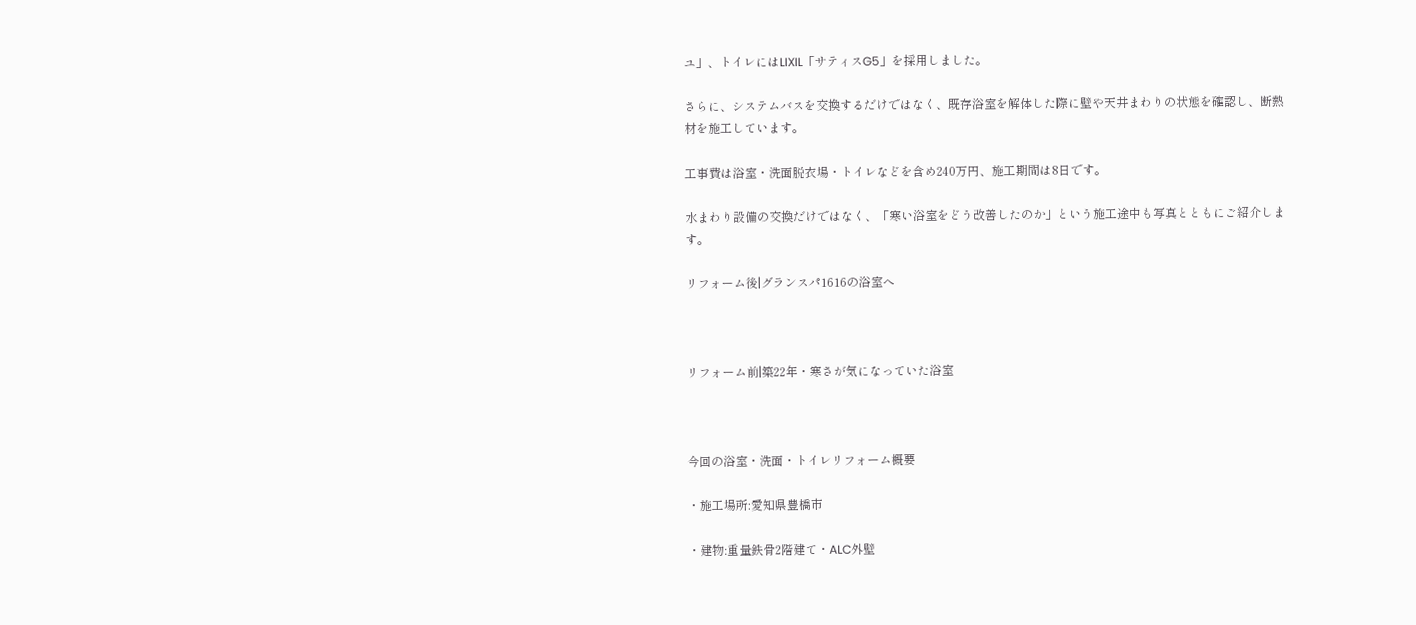ユ」、トイレにはLIXIL「サティスG5」を採用しました。

さらに、システムバスを交換するだけではなく、既存浴室を解体した際に壁や天井まわりの状態を確認し、断熱材を施工しています。

工事費は浴室・洗面脱衣場・トイレなどを含め240万円、施工期間は8日です。

水まわり設備の交換だけではなく、「寒い浴室をどう改善したのか」という施工途中も写真とともにご紹介します。

リフォーム後|グランスパ1616の浴室へ



リフォーム前|築22年・寒さが気になっていた浴室



今回の浴室・洗面・トイレリフォーム概要

・施工場所:愛知県豊橋市

・建物:重量鉄骨2階建て・ALC外壁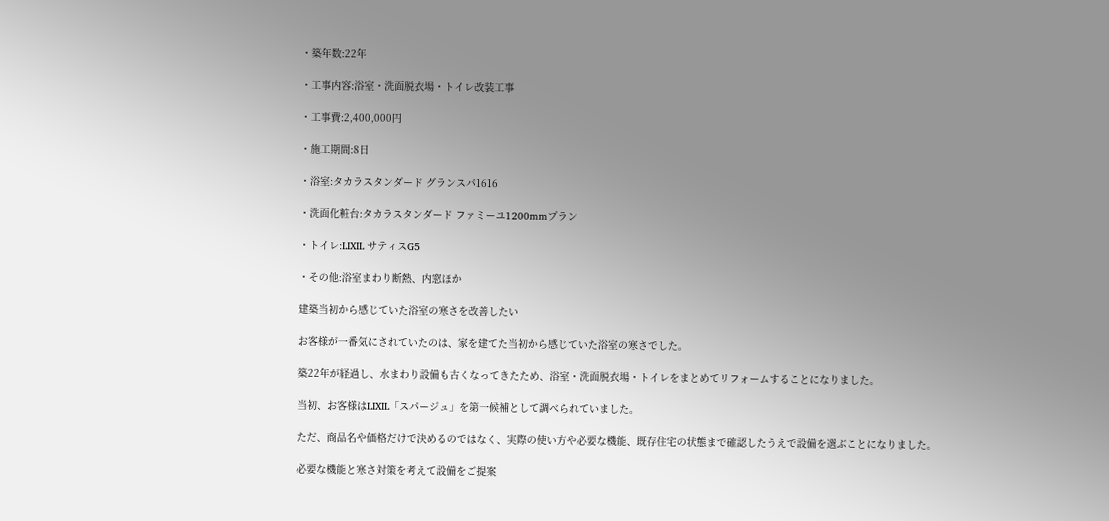・築年数:22年

・工事内容:浴室・洗面脱衣場・トイレ改装工事

・工事費:2,400,000円

・施工期間:8日

・浴室:タカラスタンダード グランスパ1616

・洗面化粧台:タカラスタンダード ファミーユ1200mmプラン

・トイレ:LIXIL サティスG5

・その他:浴室まわり断熱、内窓ほか

建築当初から感じていた浴室の寒さを改善したい

お客様が一番気にされていたのは、家を建てた当初から感じていた浴室の寒さでした。

築22年が経過し、水まわり設備も古くなってきたため、浴室・洗面脱衣場・トイレをまとめてリフォームすることになりました。

当初、お客様はLIXIL「スパージュ」を第一候補として調べられていました。

ただ、商品名や価格だけで決めるのではなく、実際の使い方や必要な機能、既存住宅の状態まで確認したうえで設備を選ぶことになりました。

必要な機能と寒さ対策を考えて設備をご提案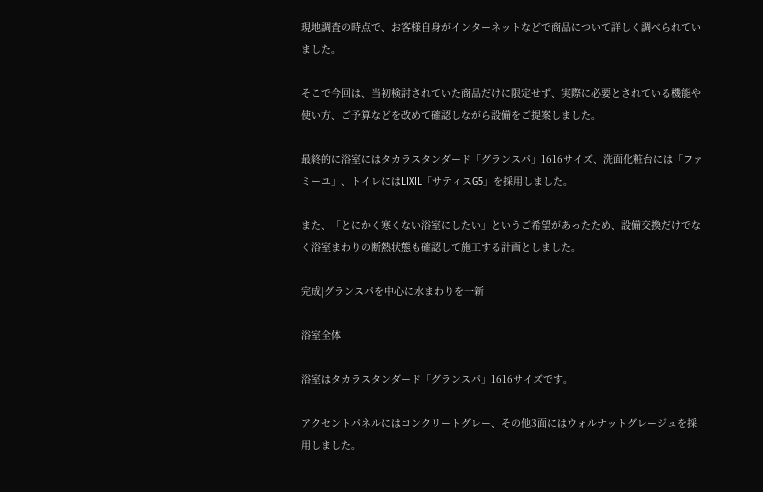現地調査の時点で、お客様自身がインターネットなどで商品について詳しく調べられていました。

そこで今回は、当初検討されていた商品だけに限定せず、実際に必要とされている機能や使い方、ご予算などを改めて確認しながら設備をご提案しました。

最終的に浴室にはタカラスタンダード「グランスパ」1616サイズ、洗面化粧台には「ファミーユ」、トイレにはLIXIL「サティスG5」を採用しました。

また、「とにかく寒くない浴室にしたい」というご希望があったため、設備交換だけでなく浴室まわりの断熱状態も確認して施工する計画としました。

完成|グランスパを中心に水まわりを一新

浴室全体

浴室はタカラスタンダード「グランスパ」1616サイズです。

アクセントパネルにはコンクリートグレー、その他3面にはウォルナットグレージュを採用しました。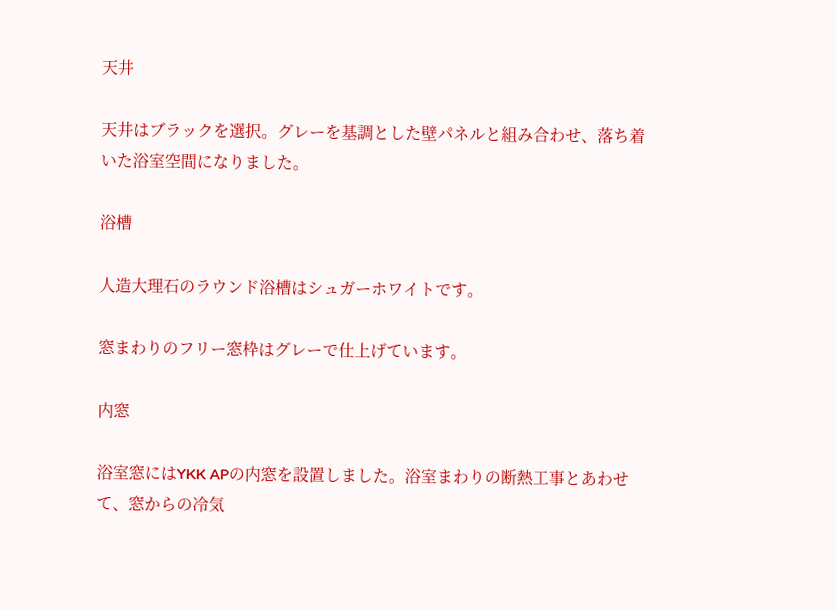天井

天井はブラックを選択。グレーを基調とした壁パネルと組み合わせ、落ち着いた浴室空間になりました。

浴槽

人造大理石のラウンド浴槽はシュガーホワイトです。

窓まわりのフリー窓枠はグレーで仕上げています。

内窓

浴室窓にはYKK APの内窓を設置しました。浴室まわりの断熱工事とあわせて、窓からの冷気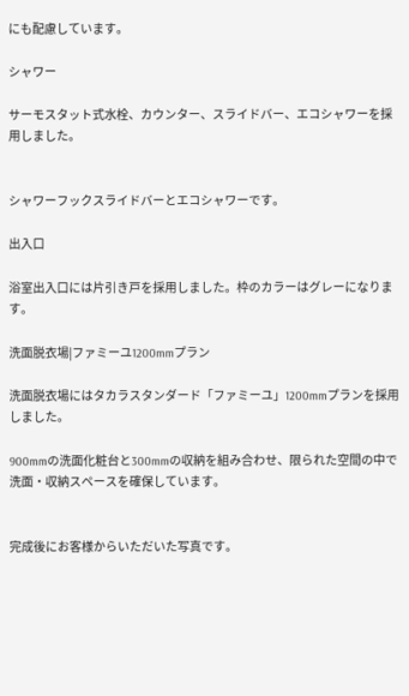にも配慮しています。

シャワー

サーモスタット式水栓、カウンター、スライドバー、エコシャワーを採用しました。


シャワーフックスライドバーとエコシャワーです。

出入口

浴室出入口には片引き戸を採用しました。枠のカラーはグレーになります。

洗面脱衣場|ファミーユ1200mmプラン

洗面脱衣場にはタカラスタンダード「ファミーユ」1200mmプランを採用しました。

900mmの洗面化粧台と300mmの収納を組み合わせ、限られた空間の中で洗面・収納スペースを確保しています。


完成後にお客様からいただいた写真です。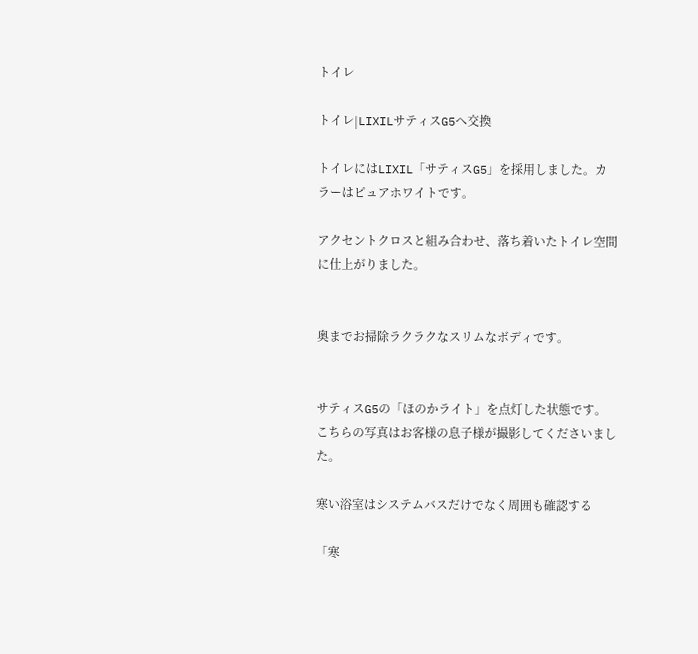トイレ

トイレ|LIXILサティスG5へ交換

トイレにはLIXIL「サティスG5」を採用しました。カラーはピュアホワイトです。

アクセントクロスと組み合わせ、落ち着いたトイレ空間に仕上がりました。


奥までお掃除ラクラクなスリムなボディです。


サティスG5の「ほのかライト」を点灯した状態です。こちらの写真はお客様の息子様が撮影してくださいました。

寒い浴室はシステムバスだけでなく周囲も確認する

「寒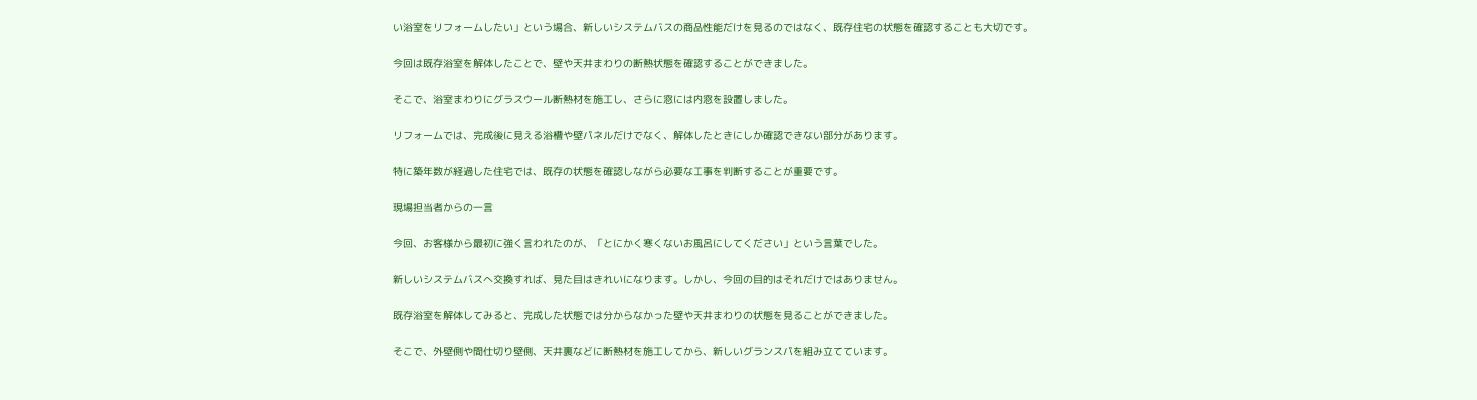い浴室をリフォームしたい」という場合、新しいシステムバスの商品性能だけを見るのではなく、既存住宅の状態を確認することも大切です。

今回は既存浴室を解体したことで、壁や天井まわりの断熱状態を確認することができました。

そこで、浴室まわりにグラスウール断熱材を施工し、さらに窓には内窓を設置しました。

リフォームでは、完成後に見える浴槽や壁パネルだけでなく、解体したときにしか確認できない部分があります。

特に築年数が経過した住宅では、既存の状態を確認しながら必要な工事を判断することが重要です。

現場担当者からの一言

今回、お客様から最初に強く言われたのが、「とにかく寒くないお風呂にしてください」という言葉でした。

新しいシステムバスへ交換すれば、見た目はきれいになります。しかし、今回の目的はそれだけではありません。

既存浴室を解体してみると、完成した状態では分からなかった壁や天井まわりの状態を見ることができました。

そこで、外壁側や間仕切り壁側、天井裏などに断熱材を施工してから、新しいグランスパを組み立てています。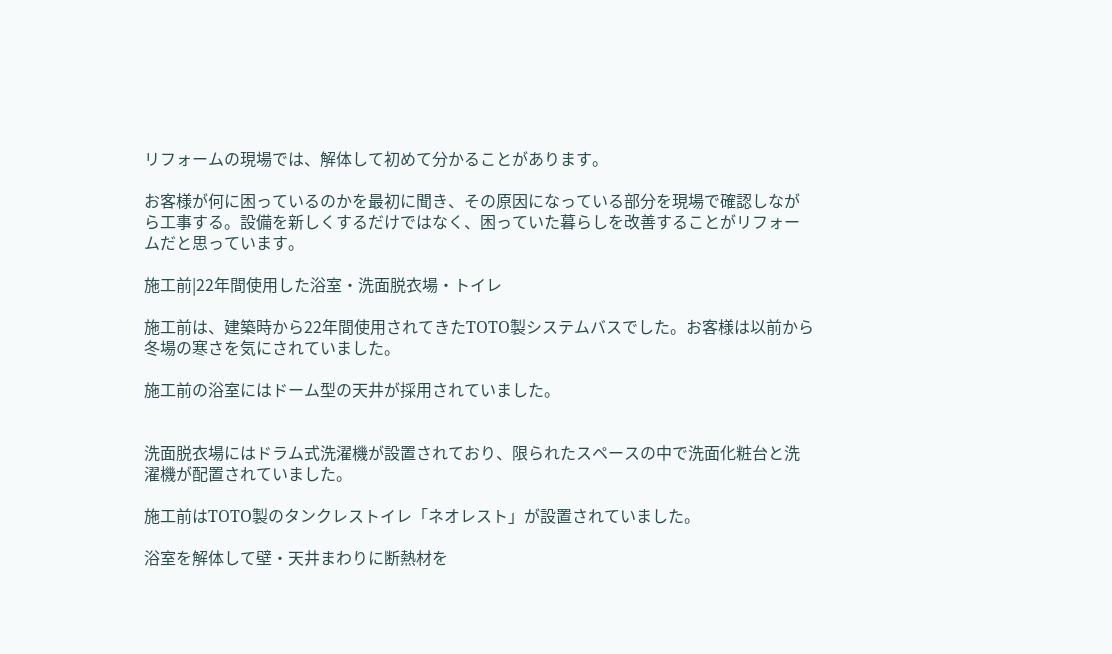リフォームの現場では、解体して初めて分かることがあります。

お客様が何に困っているのかを最初に聞き、その原因になっている部分を現場で確認しながら工事する。設備を新しくするだけではなく、困っていた暮らしを改善することがリフォームだと思っています。

施工前|22年間使用した浴室・洗面脱衣場・トイレ

施工前は、建築時から22年間使用されてきたTOTO製システムバスでした。お客様は以前から冬場の寒さを気にされていました。

施工前の浴室にはドーム型の天井が採用されていました。


洗面脱衣場にはドラム式洗濯機が設置されており、限られたスペースの中で洗面化粧台と洗濯機が配置されていました。

施工前はTOTO製のタンクレストイレ「ネオレスト」が設置されていました。

浴室を解体して壁・天井まわりに断熱材を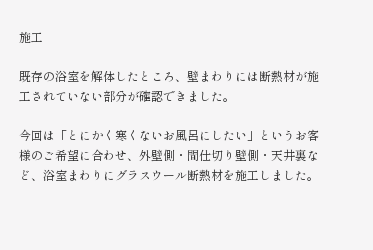施工

既存の浴室を解体したところ、壁まわりには断熱材が施工されていない部分が確認できました。

今回は「とにかく寒くないお風呂にしたい」というお客様のご希望に合わせ、外壁側・間仕切り壁側・天井裏など、浴室まわりにグラスウール断熱材を施工しました。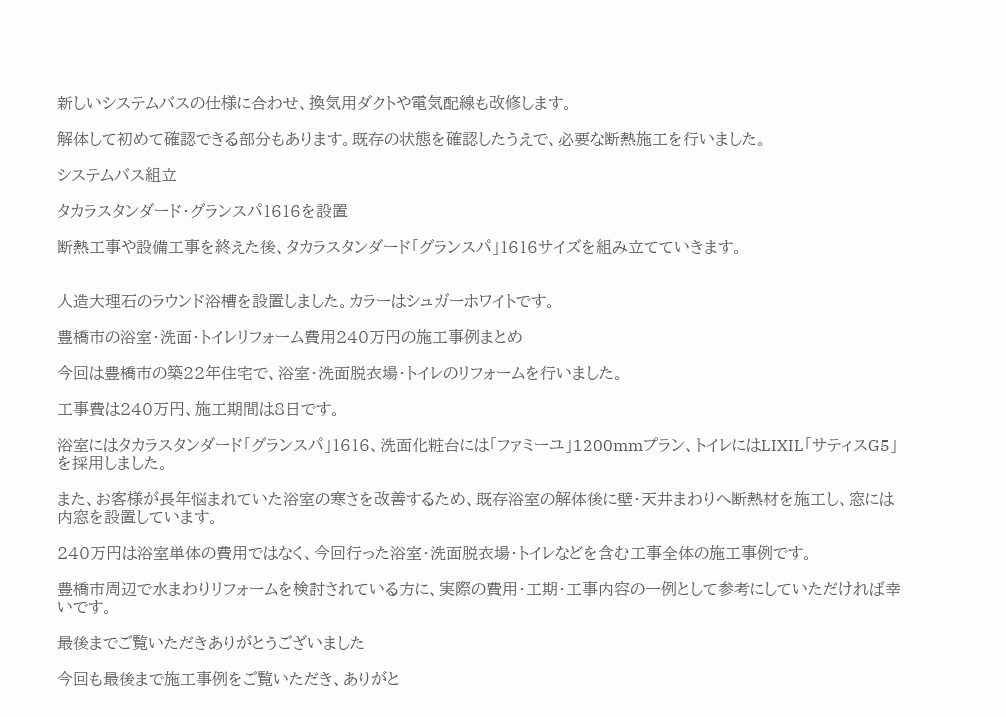新しいシステムバスの仕様に合わせ、換気用ダクトや電気配線も改修します。

解体して初めて確認できる部分もあります。既存の状態を確認したうえで、必要な断熱施工を行いました。

システムバス組立

タカラスタンダード・グランスパ1616を設置

断熱工事や設備工事を終えた後、タカラスタンダード「グランスパ」1616サイズを組み立てていきます。


人造大理石のラウンド浴槽を設置しました。カラーはシュガーホワイトです。

豊橋市の浴室・洗面・トイレリフォーム費用240万円の施工事例まとめ

今回は豊橋市の築22年住宅で、浴室・洗面脱衣場・トイレのリフォームを行いました。

工事費は240万円、施工期間は8日です。

浴室にはタカラスタンダード「グランスパ」1616、洗面化粧台には「ファミーユ」1200mmプラン、トイレにはLIXIL「サティスG5」を採用しました。

また、お客様が長年悩まれていた浴室の寒さを改善するため、既存浴室の解体後に壁・天井まわりへ断熱材を施工し、窓には内窓を設置しています。

240万円は浴室単体の費用ではなく、今回行った浴室・洗面脱衣場・トイレなどを含む工事全体の施工事例です。

豊橋市周辺で水まわりリフォームを検討されている方に、実際の費用・工期・工事内容の一例として参考にしていただければ幸いです。

最後までご覧いただきありがとうございました

今回も最後まで施工事例をご覧いただき、ありがと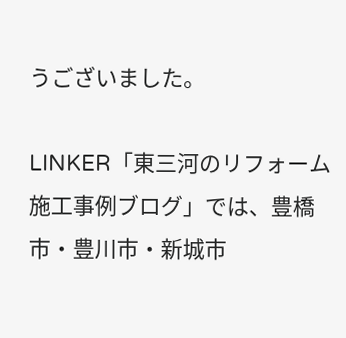うございました。

LINKER「東三河のリフォーム施工事例ブログ」では、豊橋市・豊川市・新城市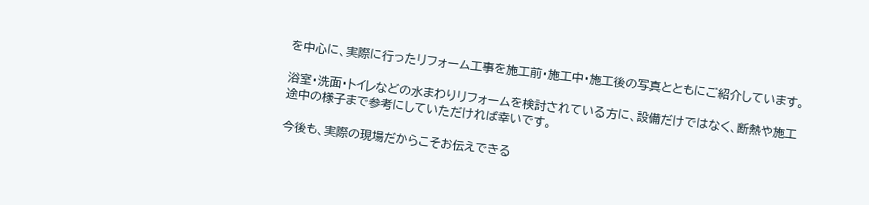を中心に、実際に行ったリフォーム工事を施工前・施工中・施工後の写真とともにご紹介しています。

浴室・洗面・トイレなどの水まわりリフォームを検討されている方に、設備だけではなく、断熱や施工途中の様子まで参考にしていただければ幸いです。

今後も、実際の現場だからこそお伝えできる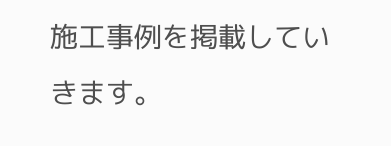施工事例を掲載していきます。